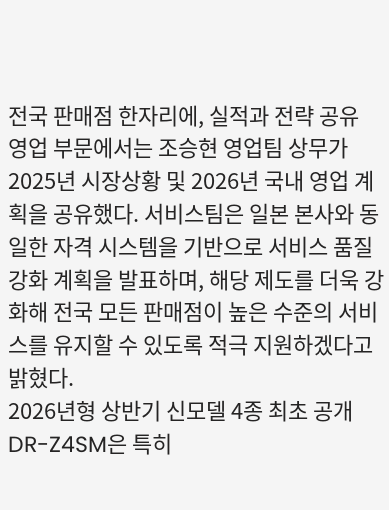전국 판매점 한자리에, 실적과 전략 공유
영업 부문에서는 조승현 영업팀 상무가 2025년 시장상황 및 2026년 국내 영업 계획을 공유했다. 서비스팀은 일본 본사와 동일한 자격 시스템을 기반으로 서비스 품질 강화 계획을 발표하며, 해당 제도를 더욱 강화해 전국 모든 판매점이 높은 수준의 서비스를 유지할 수 있도록 적극 지원하겠다고 밝혔다.
2026년형 상반기 신모델 4종 최초 공개
DR-Z4SM은 특히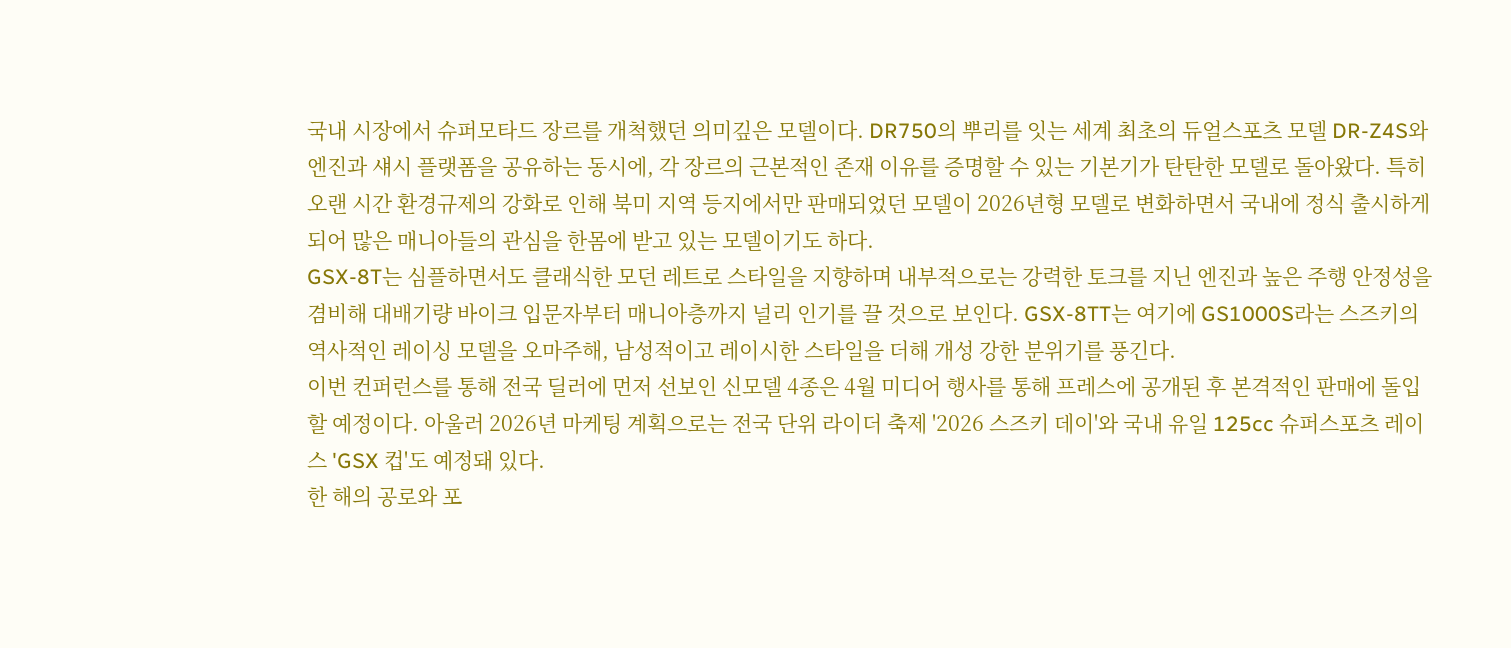국내 시장에서 슈퍼모타드 장르를 개척했던 의미깊은 모델이다. DR750의 뿌리를 잇는 세계 최초의 듀얼스포츠 모델 DR-Z4S와 엔진과 섀시 플랫폼을 공유하는 동시에, 각 장르의 근본적인 존재 이유를 증명할 수 있는 기본기가 탄탄한 모델로 돌아왔다. 특히 오랜 시간 환경규제의 강화로 인해 북미 지역 등지에서만 판매되었던 모델이 2026년형 모델로 변화하면서 국내에 정식 출시하게 되어 많은 매니아들의 관심을 한몸에 받고 있는 모델이기도 하다.
GSX-8T는 심플하면서도 클래식한 모던 레트로 스타일을 지향하며 내부적으로는 강력한 토크를 지닌 엔진과 높은 주행 안정성을 겸비해 대배기량 바이크 입문자부터 매니아층까지 널리 인기를 끌 것으로 보인다. GSX-8TT는 여기에 GS1000S라는 스즈키의 역사적인 레이싱 모델을 오마주해, 남성적이고 레이시한 스타일을 더해 개성 강한 분위기를 풍긴다.
이번 컨퍼런스를 통해 전국 딜러에 먼저 선보인 신모델 4종은 4월 미디어 행사를 통해 프레스에 공개된 후 본격적인 판매에 돌입할 예정이다. 아울러 2026년 마케팅 계획으로는 전국 단위 라이더 축제 '2026 스즈키 데이'와 국내 유일 125cc 슈퍼스포츠 레이스 'GSX 컵'도 예정돼 있다.
한 해의 공로와 포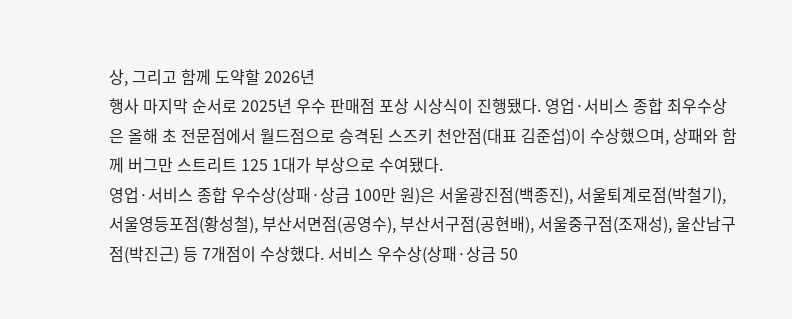상, 그리고 함께 도약할 2026년
행사 마지막 순서로 2025년 우수 판매점 포상 시상식이 진행됐다. 영업·서비스 종합 최우수상은 올해 초 전문점에서 월드점으로 승격된 스즈키 천안점(대표 김준섭)이 수상했으며, 상패와 함께 버그만 스트리트 125 1대가 부상으로 수여됐다.
영업·서비스 종합 우수상(상패·상금 100만 원)은 서울광진점(백종진), 서울퇴계로점(박철기), 서울영등포점(황성철), 부산서면점(공영수), 부산서구점(공현배), 서울중구점(조재성), 울산남구점(박진근) 등 7개점이 수상했다. 서비스 우수상(상패·상금 50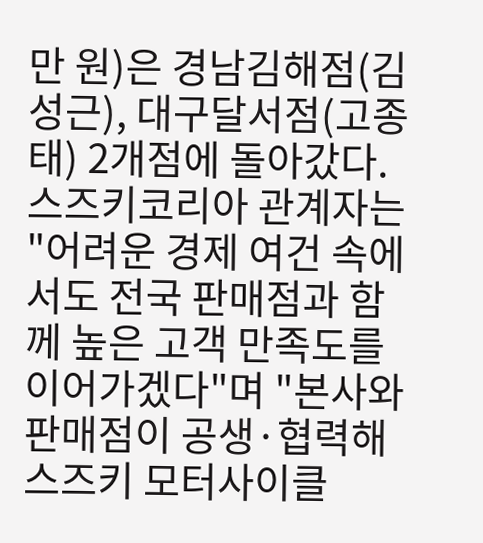만 원)은 경남김해점(김성근), 대구달서점(고종태) 2개점에 돌아갔다.
스즈키코리아 관계자는 "어려운 경제 여건 속에서도 전국 판매점과 함께 높은 고객 만족도를 이어가겠다"며 "본사와 판매점이 공생·협력해 스즈키 모터사이클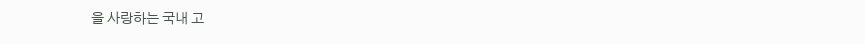을 사랑하는 국내 고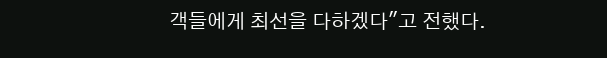객들에게 최선을 다하겠다"고 전했다.